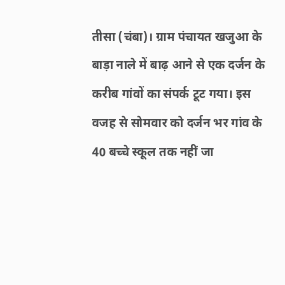तीसा (चंबा)। ग्राम पंचायत खजुआ के बाड़ा नाले में बाढ़ आने से एक दर्जन के करीब गांवों का संपर्क टूट गया। इस वजह से सोमवार को दर्जन भर गांव के 40 बच्चे स्कूल तक नहीं जा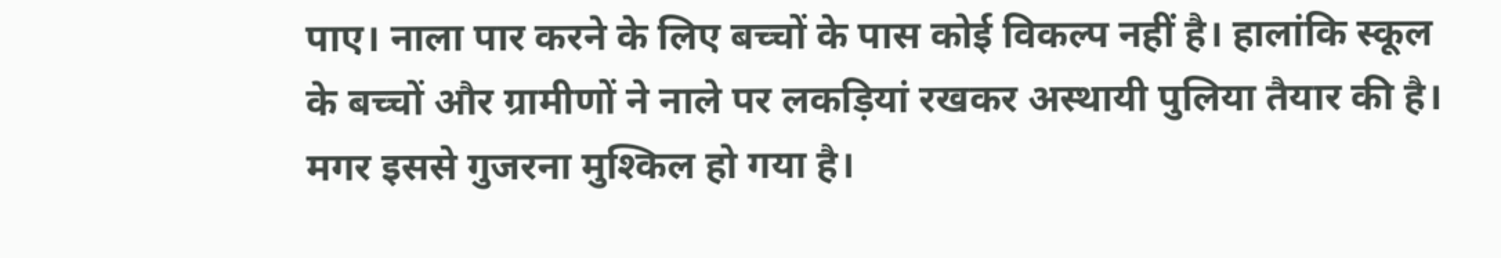पाए। नाला पार करने के लिए बच्चों के पास कोई विकल्प नहीं है। हालांकि स्कूल के बच्चों और ग्रामीणों ने नाले पर लकड़ियां रखकर अस्थायी पुलिया तैयार की है। मगर इससे गुजरना मुश्किल हो गया है।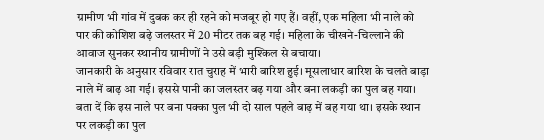ग्रामीण भी गांव में दुबक कर ही रहने को मजबूर हो गए हैं। वहीं, एक महिला भी नाले को पार की कोशिश बढ़े जलस्तर में 20 मीटर तक बह गई। महिला के चीखने-चिल्लाने की आवाज सुनकर स्थानीय ग्रामीणों ने उसे बड़ी मुश्किल से बचाया।
जानकारी के अनुसार रविवार रात चुराह में भारी बारिश हुई। मूसलाधार बारिश के चलते बाड़ा नाले में बाढ़ आ गई। इससे पानी का जलस्तर बढ़ गया और बना लकड़ी का पुल बह गया। बता दें कि इस नाले पर बना पक्का पुल भी दो साल पहले बाढ़ में बह गया था। इसके स्थान पर लकड़ी का पुल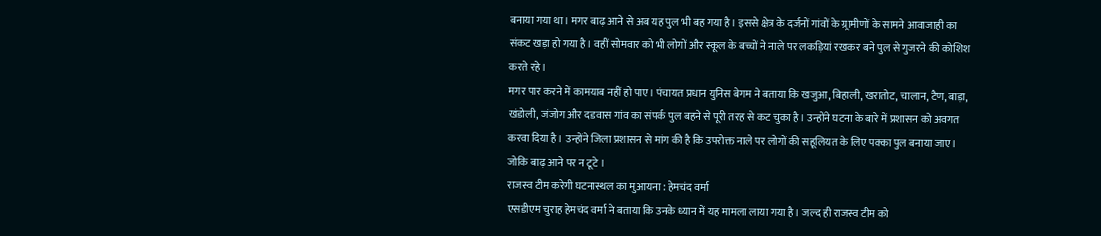बनाया गया था। मगर बाढ़ आने से अब यह पुल भी बह गया है। इससे क्षेत्र के दर्जनों गांवों के ग्र्रामीणों के सामने आवाजाही का संकट खड़ा हो गया है। वहीं सोमवार को भी लोगों और स्कूल के बच्चों ने नाले पर लकड़ियां रखकर बने पुल से गुजरने की कोशिश करते रहे।
मगर पार करने में कामयाब नहीं हो पाए। पंचायत प्रधान युनिस बेगम ने बताया कि खजुआ, बिहाली, खरातोट, चालान, टैण, बाड़ा, खंडोली, जंजोग और दडवास गांव का संपर्क पुल बहने से पूरी तरह से कट चुका है। उन्होंने घटना के बारे में प्रशासन को अवगत करवा दिया है। उन्होंने जिला प्रशासन से मांग की है कि उपरोक्त नाले पर लोगों की सहूलियत के लिए पक्का पुल बनाया जाए। जोकि बाढ़ आने पर न टूटे ।
राजस्व टीम करेगी घटनास्थल का मुआयना : हेमचंद वर्मा
एसडीएम चुराह हेमचंद वर्मा ने बताया कि उनके ध्यान में यह मामला लाया गया है। जल्द ही राजस्व टीम को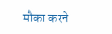मौका करने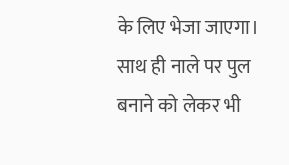के लिए भेजा जाएगा। साथ ही नाले पर पुल बनाने को लेकर भी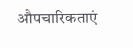औपचारिकताएं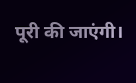पूरी की जाएंगी।